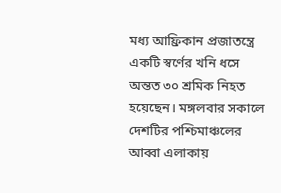মধ্য আফ্রিকান প্রজাতন্ত্রে একটি স্বর্ণের খনি ধসে অন্তত ৩০ শ্রমিক নিহত হয়েছেন। মঙ্গলবার সকালে দেশটির পশ্চিমাঞ্চলের আব্বা এলাকায়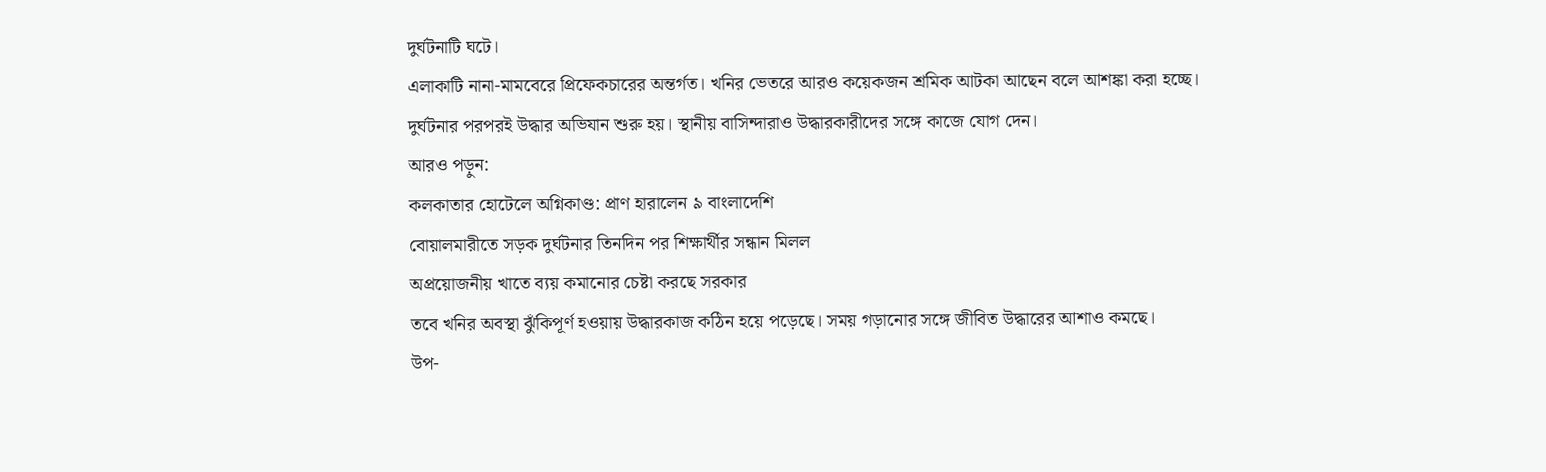দুর্ঘটনাটি ঘটে।
এলাকাটি নানা-মামবেরে প্রিফেকচারের অন্তর্গত। খনির ভেতরে আরও কয়েকজন শ্রমিক আটকা আছেন বলে আশঙ্কা করা হচ্ছে।
দুর্ঘটনার পরপরই উদ্ধার অভিযান শুরু হয়। স্থানীয় বাসিন্দারাও উদ্ধারকারীদের সঙ্গে কাজে যোগ দেন।
আরও পড়ুন:
কলকাতার হোটেলে অগ্নিকাণ্ড: প্রাণ হারালেন ৯ বাংলাদেশি
বোয়ালমারীতে সড়ক দুর্ঘটনার তিনদিন পর শিক্ষার্থীর সন্ধান মিলল
অপ্রয়োজনীয় খাতে ব্যয় কমানোর চেষ্টা করছে সরকার
তবে খনির অবস্থা ঝুঁকিপূর্ণ হওয়ায় উদ্ধারকাজ কঠিন হয়ে পড়েছে। সময় গড়ানোর সঙ্গে জীবিত উদ্ধারের আশাও কমছে।
উপ-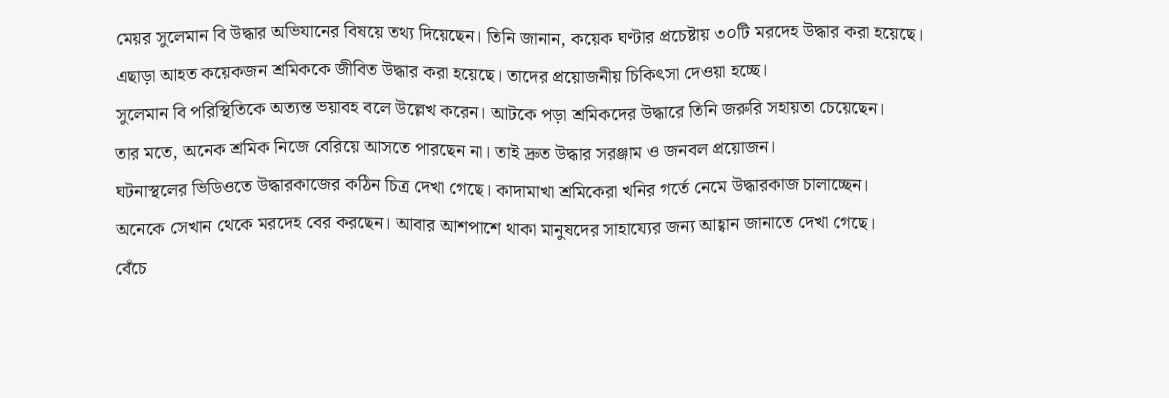মেয়র সুলেমান বি উদ্ধার অভিযানের বিষয়ে তথ্য দিয়েছেন। তিনি জানান, কয়েক ঘণ্টার প্রচেষ্টায় ৩০টি মরদেহ উদ্ধার করা হয়েছে।
এছাড়া আহত কয়েকজন শ্রমিককে জীবিত উদ্ধার করা হয়েছে। তাদের প্রয়োজনীয় চিকিৎসা দেওয়া হচ্ছে।
সুলেমান বি পরিস্থিতিকে অত্যন্ত ভয়াবহ বলে উল্লেখ করেন। আটকে পড়া শ্রমিকদের উদ্ধারে তিনি জরুরি সহায়তা চেয়েছেন।
তার মতে, অনেক শ্রমিক নিজে বেরিয়ে আসতে পারছেন না। তাই দ্রুত উদ্ধার সরঞ্জাম ও জনবল প্রয়োজন।
ঘটনাস্থলের ভিডিওতে উদ্ধারকাজের কঠিন চিত্র দেখা গেছে। কাদামাখা শ্রমিকেরা খনির গর্তে নেমে উদ্ধারকাজ চালাচ্ছেন।
অনেকে সেখান থেকে মরদেহ বের করছেন। আবার আশপাশে থাকা মানুষদের সাহায্যের জন্য আহ্বান জানাতে দেখা গেছে।
বেঁচে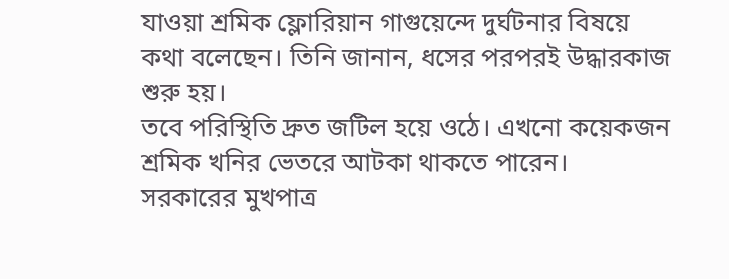যাওয়া শ্রমিক ফ্লোরিয়ান গাগুয়েন্দে দুর্ঘটনার বিষয়ে কথা বলেছেন। তিনি জানান, ধসের পরপরই উদ্ধারকাজ শুরু হয়।
তবে পরিস্থিতি দ্রুত জটিল হয়ে ওঠে। এখনো কয়েকজন শ্রমিক খনির ভেতরে আটকা থাকতে পারেন।
সরকারের মুখপাত্র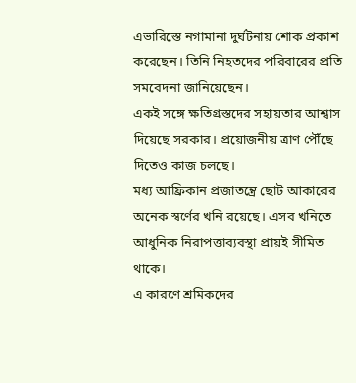এভারিস্তে নগামানা দুর্ঘটনায় শোক প্রকাশ করেছেন। তিনি নিহতদের পরিবারের প্রতি সমবেদনা জানিয়েছেন।
একই সঙ্গে ক্ষতিগ্রস্তদের সহায়তার আশ্বাস দিয়েছে সরকার। প্রয়োজনীয় ত্রাণ পৌঁছে দিতেও কাজ চলছে।
মধ্য আফ্রিকান প্রজাতন্ত্রে ছোট আকারের অনেক স্বর্ণের খনি রয়েছে। এসব খনিতে আধুনিক নিরাপত্তাব্যবস্থা প্রায়ই সীমিত থাকে।
এ কারণে শ্রমিকদের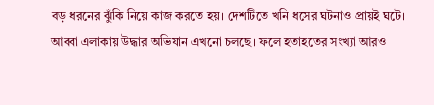বড় ধরনের ঝুঁকি নিয়ে কাজ করতে হয়। দেশটিতে খনি ধসের ঘটনাও প্রায়ই ঘটে।
আব্বা এলাকায় উদ্ধার অভিযান এখনো চলছে। ফলে হতাহতের সংখ্যা আরও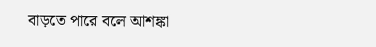বাড়তে পারে বলে আশঙ্কা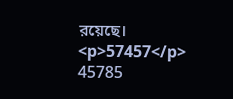রয়েছে।
<p>57457</p>
45785